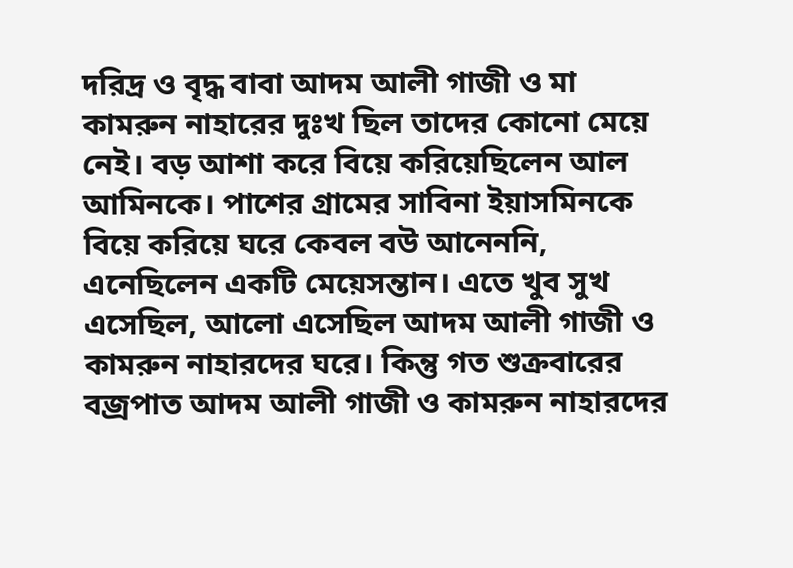দরিদ্র ও বৃদ্ধ বাবা আদম আলী গাজী ও মা কামরুন নাহারের দুঃখ ছিল তাদের কোনো মেয়ে নেই। বড় আশা করে বিয়ে করিয়েছিলেন আল আমিনকে। পাশের গ্রামের সাবিনা ইয়াসমিনকে বিয়ে করিয়ে ঘরে কেবল বউ আনেননি, এনেছিলেন একটি মেয়েসন্তান। এতে খুব সুখ এসেছিল, আলো এসেছিল আদম আলী গাজী ও কামরুন নাহারদের ঘরে। কিন্তু গত শুক্রবারের বজ্রপাত আদম আলী গাজী ও কামরুন নাহারদের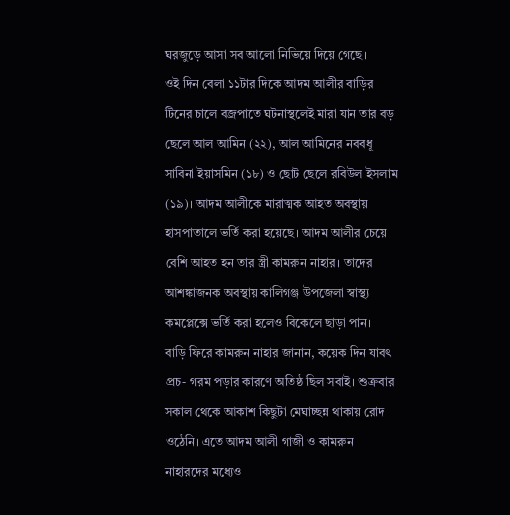ঘরজুড়ে আসা সব আলো নিভিয়ে দিয়ে গেছে।
ওই দিন বেলা ১১টার দিকে আদম আলীর বাড়ির টিনের চালে বজ্রপাতে ঘটনাস্থলেই মারা যান তার বড় ছেলে আল আমিন (২২), আল আমিনের নববধূ সাবিনা ইয়াসমিন (১৮) ও ছোট ছেলে রবিউল ইসলাম (১৯)। আদম আলীকে মারাত্মক আহত অবস্থায় হাসপাতালে ভর্তি করা হয়েছে। আদম আলীর চেয়ে বেশি আহত হন তার স্ত্রী কামরুন নাহার। তাদের আশঙ্কাজনক অবস্থায় কালিগঞ্জ উপজেলা স্বাস্থ্য কমপ্লেক্সে ভর্তি করা হলেও বিকেলে ছাড়া পান।
বাড়ি ফিরে কামরুন নাহার জানান, কয়েক দিন যাবৎ প্রচ- গরম পড়ার কারণে অতিষ্ঠ ছিল সবাই। শুক্রবার সকাল থেকে আকাশ কিছুটা মেঘাচ্ছন্ন থাকায় রোদ ওঠেনি। এতে আদম আলী গাজী ও কামরুন নাহারদের মধ্যেও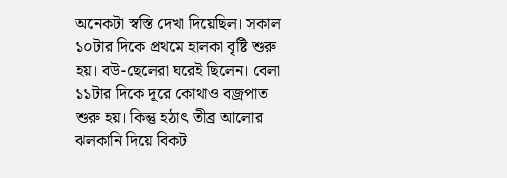অনেকটা স্বস্তি দেখা দিয়েছিল। সকাল ১০টার দিকে প্রথমে হালকা বৃষ্টি শুরু হয়। বউ-ছেলেরা ঘরেই ছিলেন। বেলা ১১টার দিকে দূরে কোথাও বজ্রপাত শুরু হয়। কিন্তু হঠাৎ তীব্র আলোর ঝলকানি দিয়ে বিকট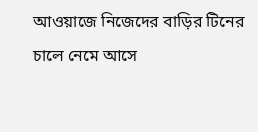আওয়াজে নিজেদের বাড়ির টিনের চালে নেমে আসে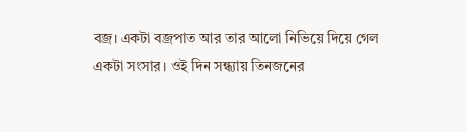বজ্র। একটা বজ্রপাত আর তার আলো নিভিয়ে দিয়ে গেল একটা সংসার। ওই দিন সন্ধ্যায় তিনজনের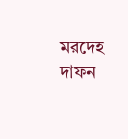মরদেহ দাফন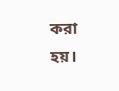করা হয়।